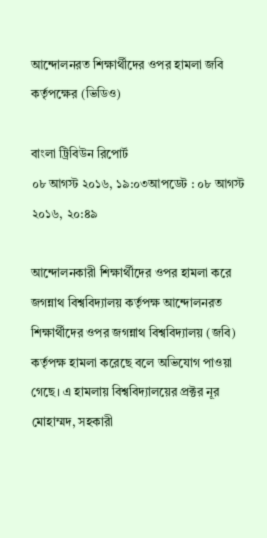আন্দোলনরত শিক্ষার্থীদের ওপর হামলা জবি কর্তৃপক্ষের (ভিডিও)

বাংলা ট্রিবিউন রিপোর্ট
০৮ আগস্ট ২০১৬, ১৯:০৩আপডেট : ০৮ আগস্ট ২০১৬, ২০:৪৯

আন্দোলনকারী শিক্ষার্থীদের ওপর হামলা করে জগন্নাথ বিশ্ববিদ্যালয় কর্তৃপক্ষ আন্দোলনরত শিক্ষার্থীদের ওপর জগন্নাথ বিশ্ববিদ্যালয় (জবি) কর্তৃপক্ষ হামলা করেছে বলে অভিযোগ পাওয়া গেছে। এ হামলায় বিশ্ববিদ্যালয়ের প্রক্টর নূর মোহাম্মদ, সহকারী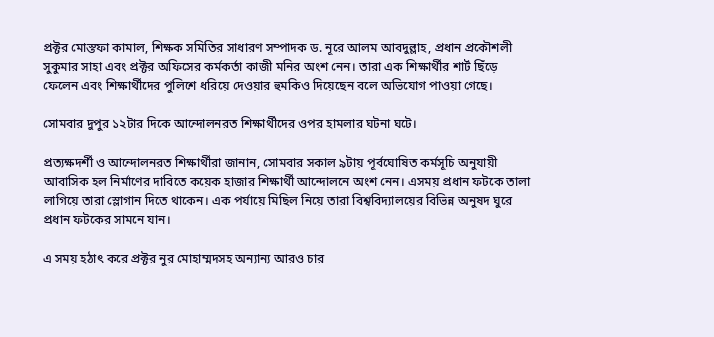প্রক্টর মোস্তফা কামাল, শিক্ষক সমিতির সাধারণ সম্পাদক ড. নূরে আলম আবদুল্লাহ, প্রধান প্রকৌশলী সুকুমার সাহা এবং প্রক্টর অফিসের কর্মকর্তা কাজী মনির অংশ নেন। তারা এক শিক্ষার্থীর শার্ট ছিঁড়ে ফেলেন এবং শিক্ষার্থীদের পুলিশে ধরিয়ে দেওয়ার হুমকিও দিয়েছেন বলে অভিযোগ পাওয়া গেছে।

সোমবার দুপুর ১২টার দিকে আন্দোলনরত শিক্ষার্থীদের ওপর হামলার ঘটনা ঘটে।

প্রত্যক্ষদর্শী ও আন্দোলনরত শিক্ষার্থীরা জানান, সোমবার সকাল ৯টায় পূর্বঘোষিত কর্মসূচি অনুযায়ী আবাসিক হল নির্মাণের দাবিতে কয়েক হাজার শিক্ষার্থী আন্দোলনে অংশ নেন। এসময় প্রধান ফটকে তালা লাগিয়ে তারা স্লোগান দিতে থাকেন। এক পর্যায়ে মিছিল নিয়ে তারা বিশ্ববিদ্যালয়ের বিভিন্ন অনুষদ ঘুরে প্রধান ফটকের সামনে যান।

এ সময় হঠাৎ করে প্রক্টর নুর মোহাম্মদসহ অন্যান্য আরও চার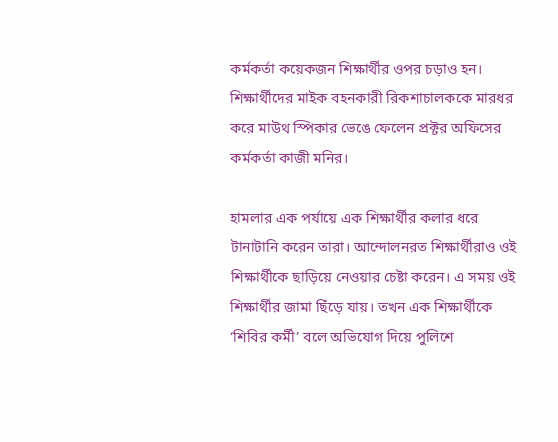কর্মকর্তা কয়েকজন শিক্ষার্থীর ওপর চড়াও হন। শিক্ষার্থীদের মাইক বহনকারী রিকশাচালককে মারধর করে মাউথ স্পিকার ভেঙে ফেলেন প্রক্টর অফিসের কর্মকর্তা কাজী মনির।

হামলার এক পর্যায়ে এক শিক্ষার্থীর কলার ধরে টানাটানি করেন তারা। আন্দোলনরত শিক্ষার্থীরাও ওই শিক্ষার্থীকে ছাড়িয়ে নেওয়ার চেষ্টা করেন। এ সময় ওই শিক্ষার্থীর জামা ছিঁড়ে যায়। তখন এক শিক্ষার্থীকে ‘শিবির কর্মী’ বলে অভিযোগ দিয়ে পুলিশে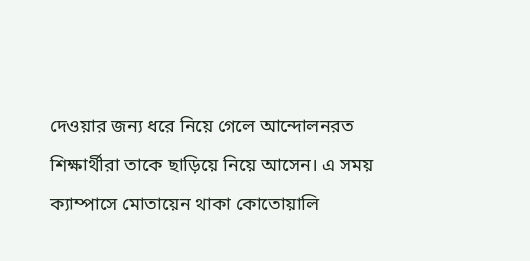দেওয়ার জন্য ধরে নিয়ে গেলে আন্দোলনরত শিক্ষার্থীরা তাকে ছাড়িয়ে নিয়ে আসেন। এ সময় ক্যাম্পাসে মোতায়েন থাকা কোতোয়ালি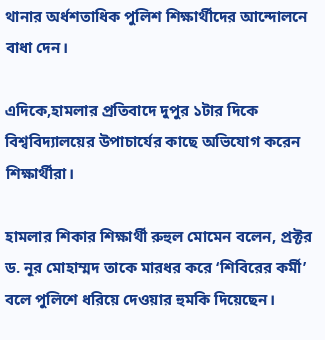থানার অর্ধশতাধিক পুলিশ শিক্ষার্থীদের আন্দোলনে বাধা দেন।

এদিকে,হামলার প্রতিবাদে দুপুর ১টার দিকে বিশ্ববিদ্যালয়ের উপাচার্যের কাছে অভিযোগ করেন শিক্ষার্থীরা।

হামলার শিকার শিক্ষার্থী রুহুল মোমেন বলেন, প্রক্টর ড. নূর মোহাম্মদ তাকে মারধর করে ‘শিবিরের কর্মী’ বলে পুলিশে ধরিয়ে দেওয়ার হুমকি দিয়েছেন।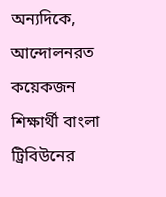অন্যদিকে, আন্দোলনরত কয়েকজন শিক্ষার্থী বাংলা ট্রিবিউনের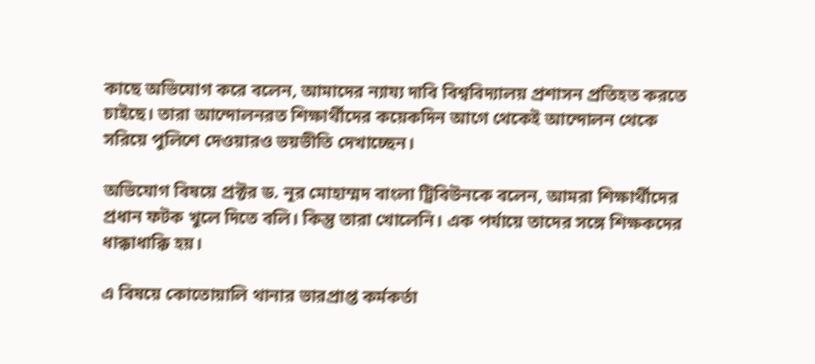কাছে অভিযোগ করে বলেন, আমাদের ন্যায্য দাবি বিশ্ববিদ্যালয় প্রশাসন প্রতিহত করতে চাইছে। তারা আন্দোলনরত শিক্ষার্থীদের কয়েকদিন আগে থেকেই আন্দোলন থেকে সরিয়ে পুলিশে দেওয়ারও ভয়ভীতি দেখাচ্ছেন।

অভিযোগ বিষয়ে প্রক্টর ড. নূর মোহাম্মদ বাংলা ট্রিবিউনকে বলেন, আমরা শিক্ষার্থীদের প্রধান ফটক খুলে দিতে বলি। কিন্তু তারা খোলেনি। এক পর্যায়ে তাদের সঙ্গে শিক্ষকদের ধাক্কাধাক্কি হয়।

এ বিষয়ে কোতোয়ালি থানার ভারপ্রাপ্ত কর্মকর্তা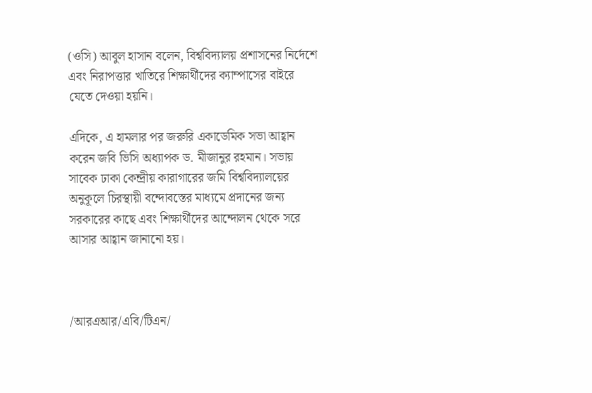(ওসি) আবুল হাসান বলেন, বিশ্ববিদ্যালয় প্রশাসনের নির্দেশে এবং নিরাপত্তার খাতিরে শিক্ষার্থীদের ক্যাম্পাসের বাইরে যেতে দেওয়া হয়নি।

এদিকে, এ হামলার পর জরুরি একাডেমিক সভা আহ্বান করেন জবি ভিসি অধ্যাপক ড. মীজানুর রহমান। সভায় সাবেক ঢাকা কেন্দ্রীয় কারাগারের জমি বিশ্ববিদ্যালয়ের অনুকূলে চিরস্থায়ী বন্দোবস্তের মাধ্যমে প্রদানের জন্য সরকারের কাছে এবং শিক্ষার্থীদের আন্দোলন থেকে সরে আসার আহ্বান জানানো হয়।



/আরএআর/এবি/টিএন/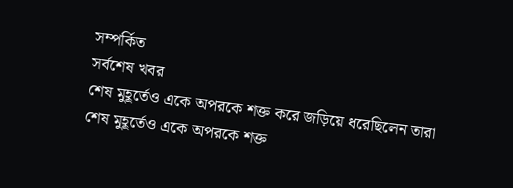সম্পর্কিত
সর্বশেষ খবর
শেষ মুহূর্তেও একে অপরকে শক্ত করে জড়িয়ে ধরেছিলেন তারা
শেষ মুহূর্তেও একে অপরকে শক্ত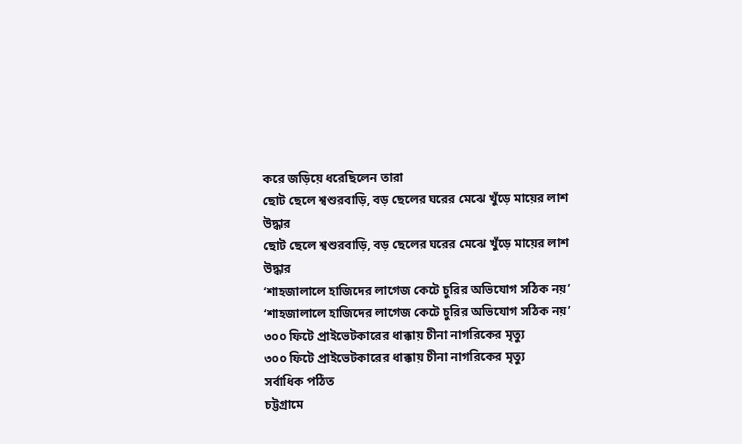করে জড়িয়ে ধরেছিলেন তারা
ছোট ছেলে শ্বশুরবাড়ি, বড় ছেলের ঘরের মেঝে খুঁড়ে মায়ের লাশ উদ্ধার
ছোট ছেলে শ্বশুরবাড়ি, বড় ছেলের ঘরের মেঝে খুঁড়ে মায়ের লাশ উদ্ধার
‘শাহজালালে হাজিদের লাগেজ কেটে চুরির অভিযোগ সঠিক নয়’
‘শাহজালালে হাজিদের লাগেজ কেটে চুরির অভিযোগ সঠিক নয়’
৩০০ ফিটে প্রাইভেটকারের ধাক্কায় চীনা নাগরিকের মৃত্যু
৩০০ ফিটে প্রাইভেটকারের ধাক্কায় চীনা নাগরিকের মৃত্যু
সর্বাধিক পঠিত
চট্টগ্রামে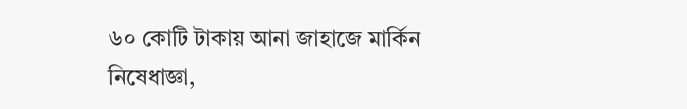৬০ কোটি টাকায় আনা জাহাজে মার্কিন নিষেধাজ্ঞা,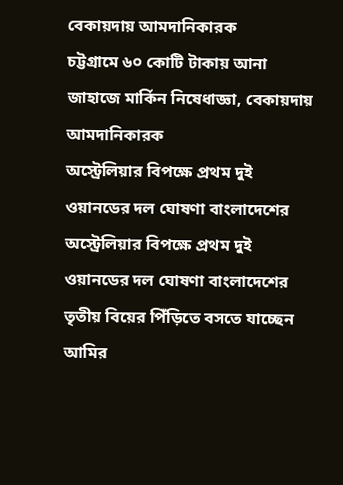বেকায়দায় আমদানিকারক
চট্টগ্রামে ৬০ কোটি টাকায় আনা জাহাজে মার্কিন নিষেধাজ্ঞা, বেকায়দায় আমদানিকারক
অস্ট্রেলিয়ার বিপক্ষে প্রথম দুই ওয়ানডের দল ঘোষণা বাংলাদেশের
অস্ট্রেলিয়ার বিপক্ষে প্রথম দুই ওয়ানডের দল ঘোষণা বাংলাদেশের
তৃতীয় বিয়ের পিঁড়িতে বসতে যাচ্ছেন আমির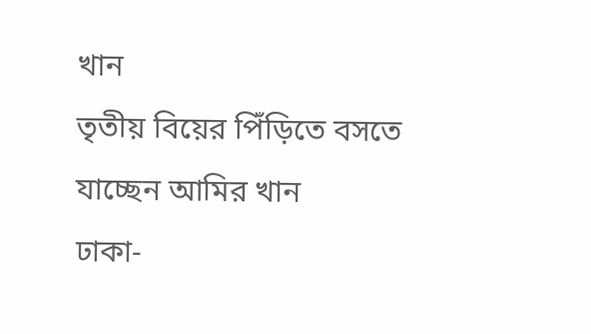খান
তৃতীয় বিয়ের পিঁড়িতে বসতে যাচ্ছেন আমির খান
ঢাকা-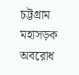চট্টগ্রাম মহাসড়ক অবরোধ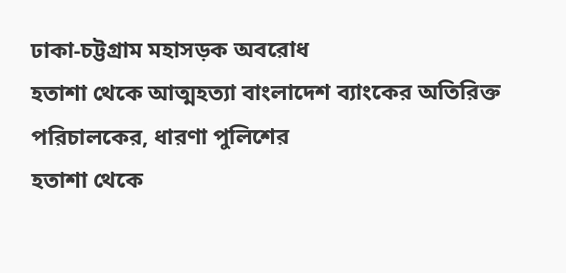ঢাকা-চট্টগ্রাম মহাসড়ক অবরোধ
হতাশা থেকে আত্মহত্যা বাংলাদেশ ব্যাংকের অতিরিক্ত পরিচালকের, ধারণা পুলিশের
হতাশা থেকে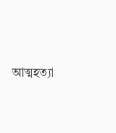আত্মহত্যা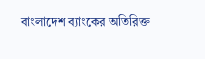বাংলাদেশ ব্যাংকের অতিরিক্ত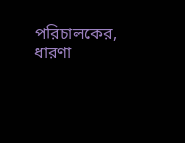পরিচালকের, ধারণা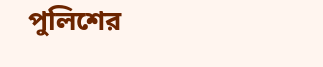পুলিশের